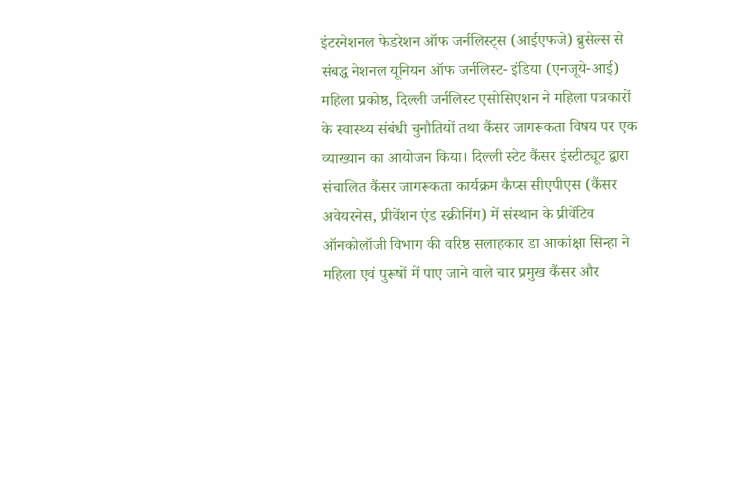इंटरनेशनल फेडरेशन ऑफ जर्नलिस्ट्स (आईएफजे) ब्रुसेल्स से संबद्ध नेशनल यूनियन ऑफ जर्नलिस्ट- इंडिया (एनजूये-आई) महिला प्रकोष्ठ, दिल्ली जर्नलिस्ट एसोसिएशन ने महिला पत्रकारों के स्वास्थ्य संबंधी चुनौतियों तथा कैंसर जागरूकता विषय पर एक व्याख्यान का आयोजन किया। दिल्ली स्टेट कैंसर इंस्टीट्यूट द्वारा संचालित कैंसर जागरूकता कार्यक्रम कैप्स सीएपीएस (कैंसर अवेयरनेस, प्रीवेंशन एंड स्क्रीनिंग) में संस्थान के प्रीवेंटिव ऑनकोलॉजी विभाग की वरिष्ठ सलाहकार डा आकांक्षा सिन्हा ने महिला एवं पुरूषों में पाए जाने वाले चार प्रमुख कैंसर और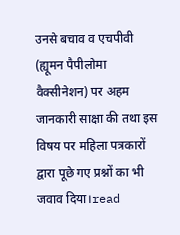उनसे बचाव व एचपीवी (ह्यूमन पैपीलोमा वैक्सीनेशन) पर अहम जानकारी साक्षा की तथा इस विषय पर महिला पत्रकारों द्वारा पूछे गए प्रश्नों का भी जवाव दिया।read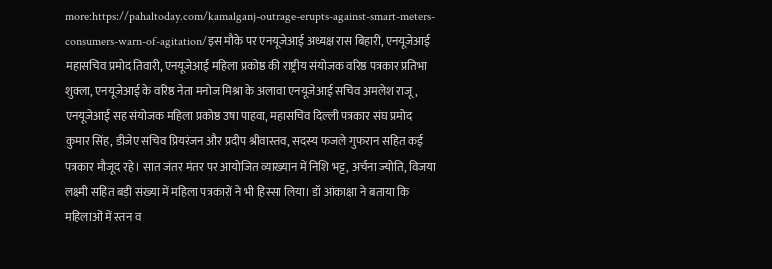more:https://pahaltoday.com/kamalganj-outrage-erupts-against-smart-meters-consumers-warn-of-agitation/इस मौके पर एनयूजेआई अध्यक्ष रास बिहारी, एनयूजेआई महासचिव प्रमोद तिवारी, एनयूजेआई महिला प्रकोष्ठ की राष्ट्रीय संयोजक वरिष्ठ पत्रकार प्रतिभा शुक्ला, एनयूजेआई के वरिष्ठ नेता मनोज मिश्रा के अलावा एनयूजेआई सचिव अमलेश राजू, एनयूजेआई सह संयोजक महिला प्रकोष्ठ उषा पाहवा, महासचिव दिल्ली पत्रकार संघ प्रमोद कुमार सिंह, डीजेए सचिव प्रियरंजन और प्रदीप श्रीवास्तव, सदस्य फजले गुफरान सहित कई पत्रकार मौजूद रहे। सात जंतर मंतर पर आयोजित व्याख्यान में निशि भट्ट, अर्चना ज्योति, विजया लक्ष्मी सहित बड़ी संख्या में महिला पत्रकारों ने भी हिस्सा लिया। डॉ आंकाक्षा ने बताया कि महिलाओं में स्तन व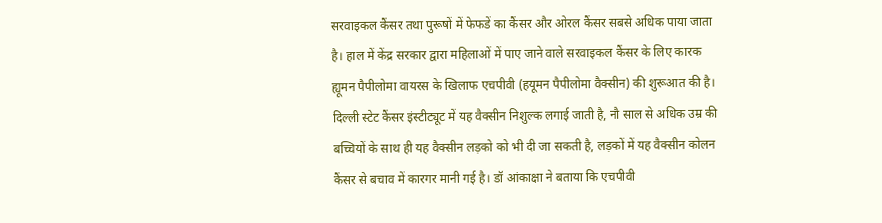सरवाइकल कैंसर तथा पुरूषों में फेफडें का कैंसर और ओरल कैंसर सबसे अधिक पाया जाता है। हाल में केंद्र सरकार द्वारा महिलाओं में पाए जाने वाले सरवाइकल कैंसर के लिए कारक ह्यूमन पैपीलोमा वायरस के खिलाफ एचपीवी (हयूमन पैपीलोमा वैक्सीन) की शुरूआत की है। दिल्ली स्टेट कैंसर इंस्टीट्यूट में यह वैक्सीन निशुल्क लगाई जाती है, नौ साल से अधिक उम्र की बच्चियों के साथ ही यह वैक्सीन लड़को को भी दी जा सकती है, लड़कों में यह वैक्सीन कोलन कैंसर से बचाव में कारगर मानी गई है। डॉ आंकाक्षा ने बताया कि एचपीवी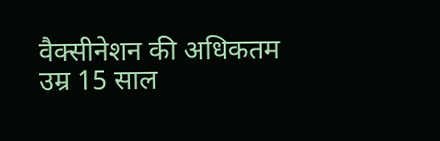वैक्सीनेशन की अधिकतम उम्र 15 साल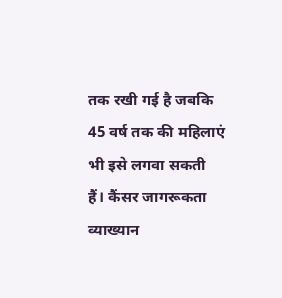तक रखी गई है जबकि 45 वर्ष तक की महिलाएं भी इसे लगवा सकती हैं। कैंसर जागरूकता व्याख्यान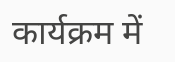कार्यक्रम में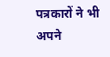पत्रकारों ने भी अपने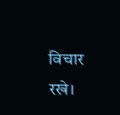विचार रखे।